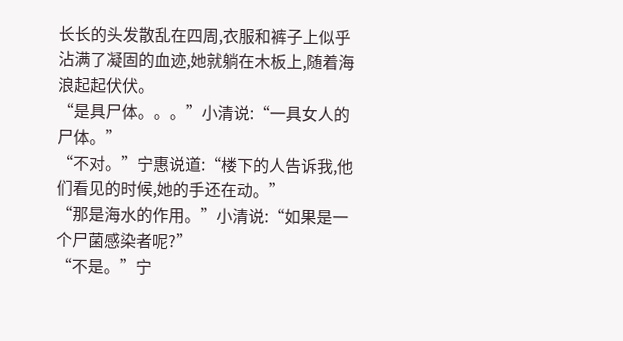长长的头发散乱在四周,衣服和裤子上似乎沾满了凝固的血迹,她就躺在木板上,随着海浪起起伏伏。
“是具尸体。。。”小清说:“一具女人的尸体。”
“不对。”宁惠说道:“楼下的人告诉我,他们看见的时候,她的手还在动。”
“那是海水的作用。”小清说:“如果是一个尸菌感染者呢?”
“不是。”宁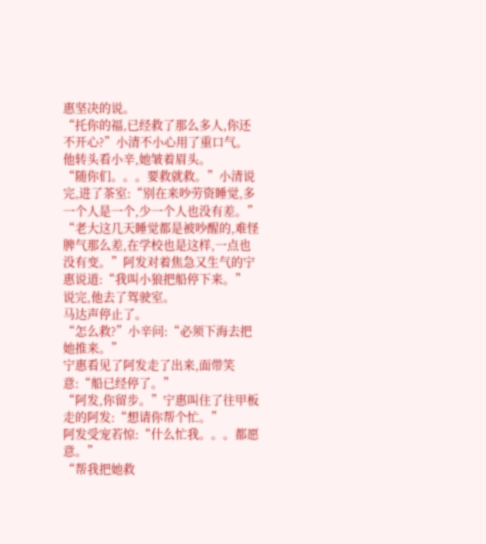惠坚决的说。
“托你的福,已经救了那么多人,你还不开心?”小清不小心用了重口气。
他转头看小辛,她皱着眉头。
“随你们。。。要救就救。”小清说完,进了茶室:“别在来吵劳资睡觉,多一个人是一个,少一个人也没有差。”
“老大这几天睡觉都是被吵醒的,难怪脾气那么差,在学校也是这样,一点也没有变。”阿发对着焦急又生气的宁惠说道:“我叫小狼把船停下来。”
说完,他去了驾驶室。
马达声停止了。
“怎么救?”小辛问:“必须下海去把她推来。”
宁惠看见了阿发走了出来,面带笑意:“船已经停了。”
“阿发,你留步。”宁惠叫住了往甲板走的阿发:“想请你帮个忙。”
阿发受宠若惊:“什么忙我。。。都愿意。”
“帮我把她救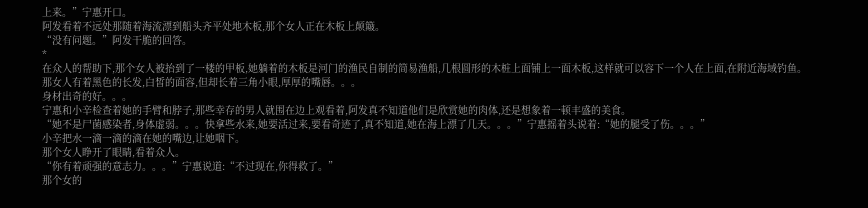上来。”宁惠开口。
阿发看着不远处那随着海流漂到船头齐平处地木板,那个女人正在木板上颠簸。
“没有问题。”阿发干脆的回答。
*
在众人的帮助下,那个女人被抬到了一楼的甲板,她躺着的木板是河门的渔民自制的简易渔船,几根圆形的木桩上面铺上一面木板,这样就可以容下一个人在上面,在附近海域钓鱼。
那女人有着黑色的长发,白皙的面容,但却长着三角小眼,厚厚的嘴唇。。。
身材出奇的好。。。
宁惠和小辛检查着她的手臂和脖子,那些幸存的男人就围在边上观看着,阿发真不知道他们是欣赏她的肉体,还是想象着一顿丰盛的美食。
“她不是尸菌感染者,身体虚弱。。。快拿些水来,她要活过来,要看奇迹了,真不知道,她在海上漂了几天。。。”宁惠摇着头说着:“她的腿受了伤。。。”
小辛把水一滴一滴的滴在她的嘴边,让她咽下。
那个女人睁开了眼睛,看着众人。
“你有着顽强的意志力。。。”宁惠说道:“不过现在,你得救了。”
那个女的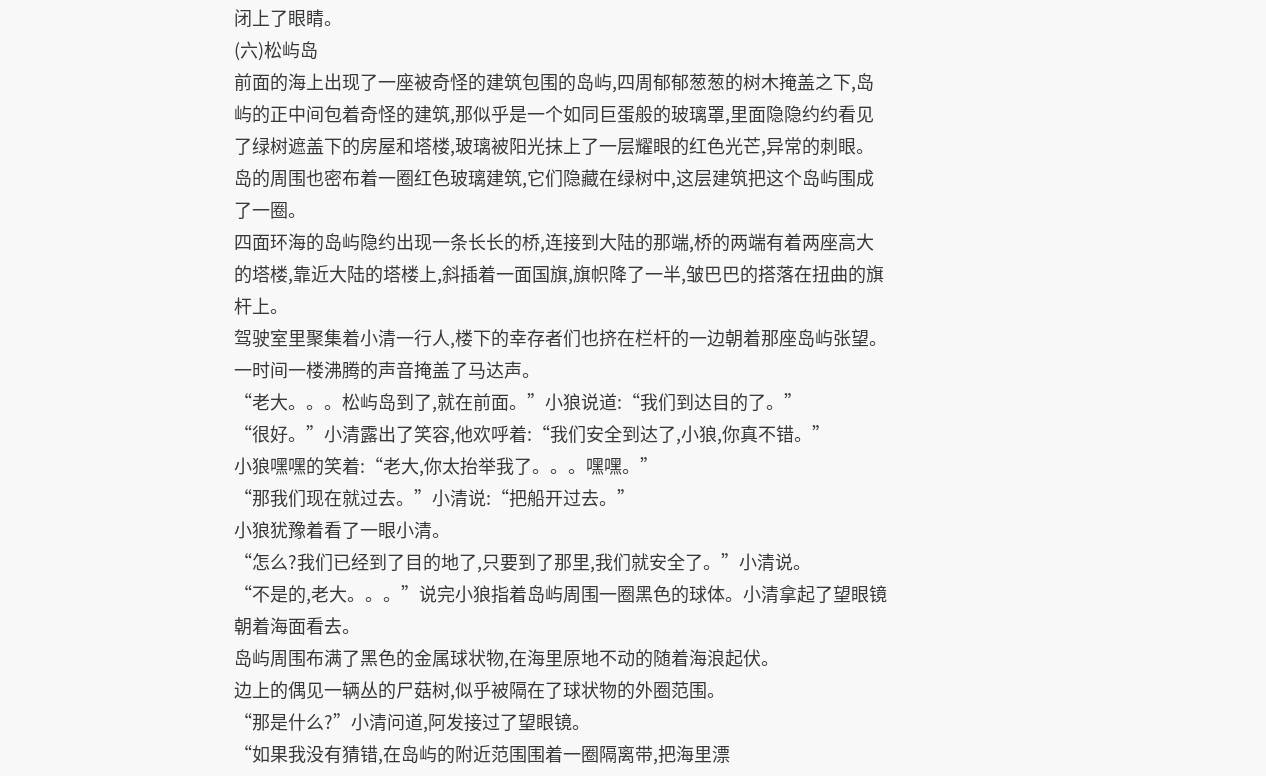闭上了眼睛。
(六)松屿岛
前面的海上出现了一座被奇怪的建筑包围的岛屿,四周郁郁葱葱的树木掩盖之下,岛屿的正中间包着奇怪的建筑,那似乎是一个如同巨蛋般的玻璃罩,里面隐隐约约看见了绿树遮盖下的房屋和塔楼,玻璃被阳光抹上了一层耀眼的红色光芒,异常的刺眼。
岛的周围也密布着一圈红色玻璃建筑,它们隐藏在绿树中,这层建筑把这个岛屿围成了一圈。
四面环海的岛屿隐约出现一条长长的桥,连接到大陆的那端,桥的两端有着两座高大的塔楼,靠近大陆的塔楼上,斜插着一面国旗,旗帜降了一半,皱巴巴的搭落在扭曲的旗杆上。
驾驶室里聚集着小清一行人,楼下的幸存者们也挤在栏杆的一边朝着那座岛屿张望。
一时间一楼沸腾的声音掩盖了马达声。
“老大。。。松屿岛到了,就在前面。”小狼说道:“我们到达目的了。”
“很好。”小清露出了笑容,他欢呼着:“我们安全到达了,小狼,你真不错。”
小狼嘿嘿的笑着:“老大,你太抬举我了。。。嘿嘿。”
“那我们现在就过去。”小清说:“把船开过去。”
小狼犹豫着看了一眼小清。
“怎么?我们已经到了目的地了,只要到了那里,我们就安全了。”小清说。
“不是的,老大。。。”说完小狼指着岛屿周围一圈黑色的球体。小清拿起了望眼镜朝着海面看去。
岛屿周围布满了黑色的金属球状物,在海里原地不动的随着海浪起伏。
边上的偶见一辆丛的尸菇树,似乎被隔在了球状物的外圈范围。
“那是什么?”小清问道,阿发接过了望眼镜。
“如果我没有猜错,在岛屿的附近范围围着一圈隔离带,把海里漂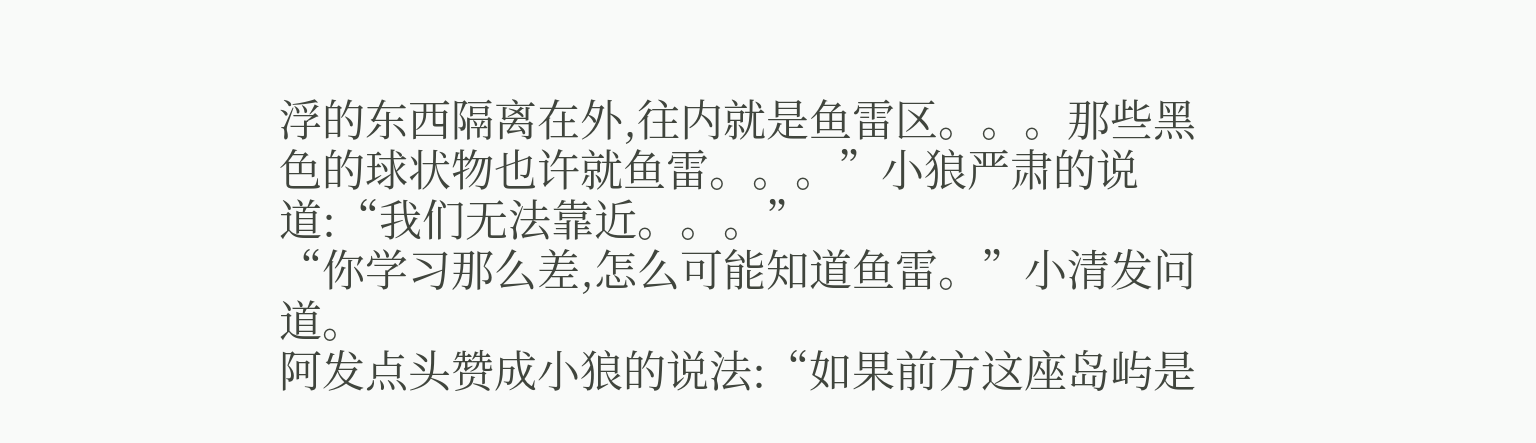浮的东西隔离在外,往内就是鱼雷区。。。那些黑色的球状物也许就鱼雷。。。”小狼严肃的说道:“我们无法靠近。。。”
“你学习那么差,怎么可能知道鱼雷。”小清发问道。
阿发点头赞成小狼的说法:“如果前方这座岛屿是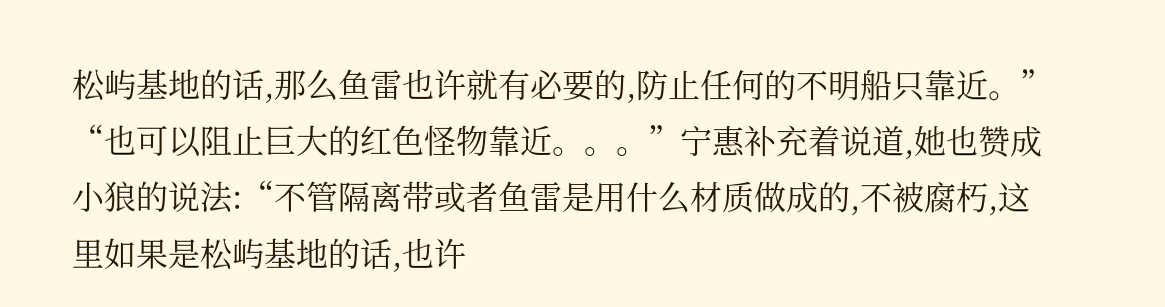松屿基地的话,那么鱼雷也许就有必要的,防止任何的不明船只靠近。”
“也可以阻止巨大的红色怪物靠近。。。”宁惠补充着说道,她也赞成小狼的说法:“不管隔离带或者鱼雷是用什么材质做成的,不被腐朽,这里如果是松屿基地的话,也许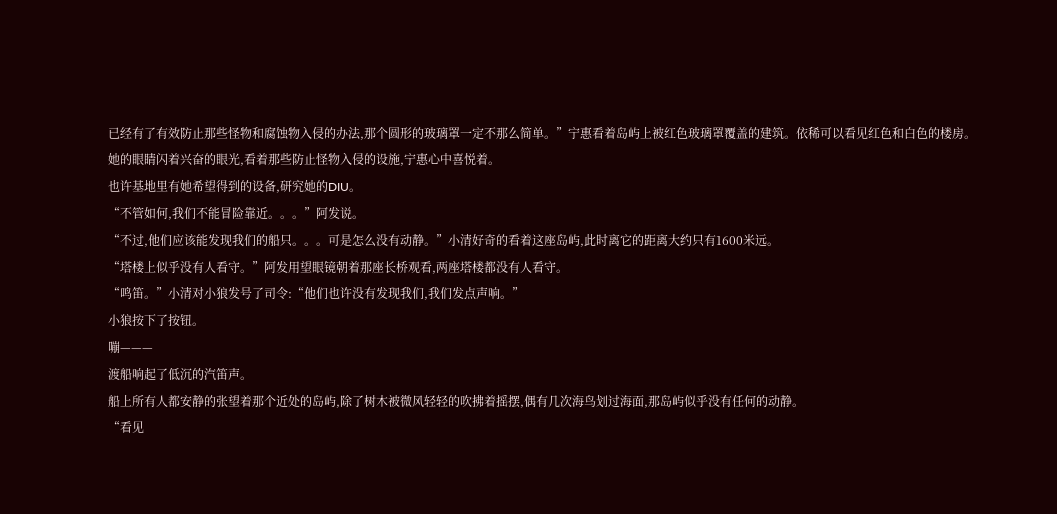已经有了有效防止那些怪物和腐蚀物入侵的办法,那个圆形的玻璃罩一定不那么简单。”宁惠看着岛屿上被红色玻璃罩覆盖的建筑。依稀可以看见红色和白色的楼房。
她的眼睛闪着兴奋的眼光,看着那些防止怪物入侵的设施,宁惠心中喜悦着。
也许基地里有她希望得到的设备,研究她的DIU。
“不管如何,我们不能冒险靠近。。。”阿发说。
“不过,他们应该能发现我们的船只。。。可是怎么没有动静。”小清好奇的看着这座岛屿,此时离它的距离大约只有1600米远。
“塔楼上似乎没有人看守。”阿发用望眼镜朝着那座长桥观看,两座塔楼都没有人看守。
“鸣笛。”小清对小狼发号了司令:“他们也许没有发现我们,我们发点声响。”
小狼按下了按钮。
嘣———
渡船响起了低沉的汽笛声。
船上所有人都安静的张望着那个近处的岛屿,除了树木被微风轻轻的吹拂着摇摆,偶有几次海鸟划过海面,那岛屿似乎没有任何的动静。
“看见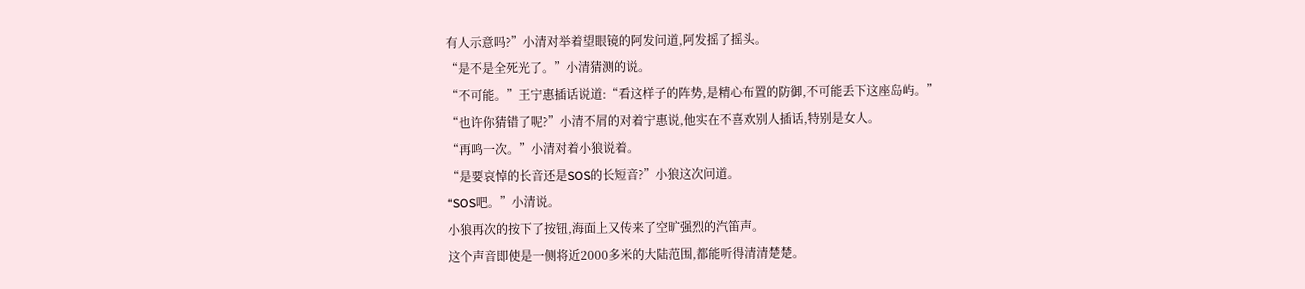有人示意吗?”小清对举着望眼镜的阿发问道,阿发摇了摇头。
“是不是全死光了。”小清猜测的说。
“不可能。”王宁惠插话说道:“看这样子的阵势,是精心布置的防御,不可能丢下这座岛屿。”
“也许你猜错了呢?”小清不屑的对着宁惠说,他实在不喜欢别人插话,特别是女人。
“再鸣一次。”小清对着小狼说着。
“是要哀悼的长音还是SOS的长短音?”小狼这次问道。
“SOS吧。”小清说。
小狼再次的按下了按钮,海面上又传来了空旷强烈的汽笛声。
这个声音即使是一侧将近2000多米的大陆范围,都能听得清清楚楚。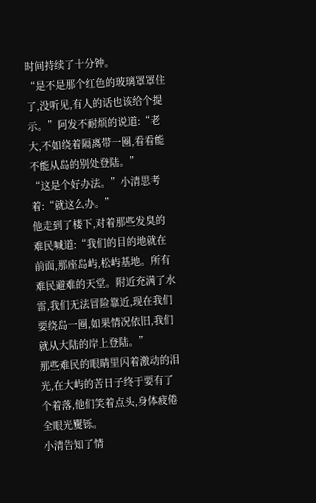时间持续了十分钟。
“是不是那个红色的玻璃罩罩住了,没听见,有人的话也该给个提示。”阿发不耐烦的说道:“老大,不如绕着隔离带一圈,看看能不能从岛的别处登陆。”
“这是个好办法。”小清思考着:“就这么办。”
他走到了楼下,对着那些发臭的难民喊道:“我们的目的地就在前面,那座岛屿,松屿基地。所有难民避难的天堂。附近充满了水雷,我们无法冒险靠近,现在我们要绕岛一圈,如果情况依旧,我们就从大陆的岸上登陆。”
那些难民的眼睛里闪着激动的泪光,在大屿的苦日子终于要有了个着落,他们笑着点头,身体疲倦全眼光矍铄。
小清告知了情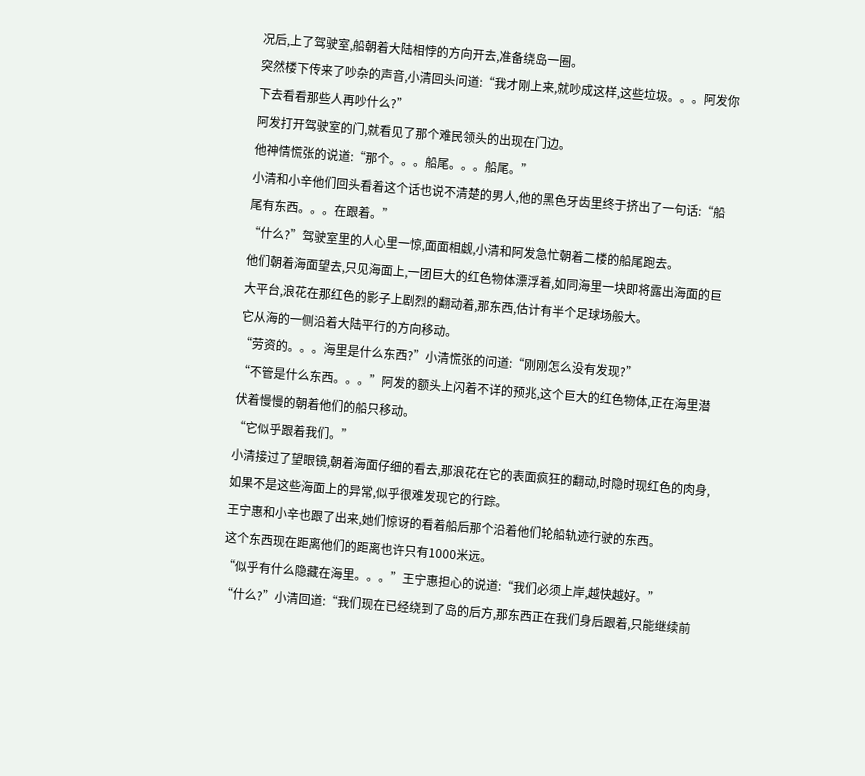况后,上了驾驶室,船朝着大陆相悖的方向开去,准备绕岛一圈。
突然楼下传来了吵杂的声音,小清回头问道:“我才刚上来,就吵成这样,这些垃圾。。。阿发你下去看看那些人再吵什么?”
阿发打开驾驶室的门,就看见了那个难民领头的出现在门边。
他神情慌张的说道:“那个。。。船尾。。。船尾。”
小清和小辛他们回头看着这个话也说不清楚的男人,他的黑色牙齿里终于挤出了一句话:“船尾有东西。。。在跟着。”
“什么?”驾驶室里的人心里一惊,面面相觑,小清和阿发急忙朝着二楼的船尾跑去。
他们朝着海面望去,只见海面上,一团巨大的红色物体漂浮着,如同海里一块即将露出海面的巨大平台,浪花在那红色的影子上剧烈的翻动着,那东西,估计有半个足球场般大。
它从海的一侧沿着大陆平行的方向移动。
“劳资的。。。海里是什么东西?”小清慌张的问道:“刚刚怎么没有发现?”
“不管是什么东西。。。”阿发的额头上闪着不详的预兆,这个巨大的红色物体,正在海里潜伏着慢慢的朝着他们的船只移动。
“它似乎跟着我们。”
小清接过了望眼镜,朝着海面仔细的看去,那浪花在它的表面疯狂的翻动,时隐时现红色的肉身,如果不是这些海面上的异常,似乎很难发现它的行踪。
王宁惠和小辛也跟了出来,她们惊讶的看着船后那个沿着他们轮船轨迹行驶的东西。
这个东西现在距离他们的距离也许只有1000米远。
“似乎有什么隐藏在海里。。。”王宁惠担心的说道:“我们必须上岸,越快越好。”
“什么?”小清回道:“我们现在已经绕到了岛的后方,那东西正在我们身后跟着,只能继续前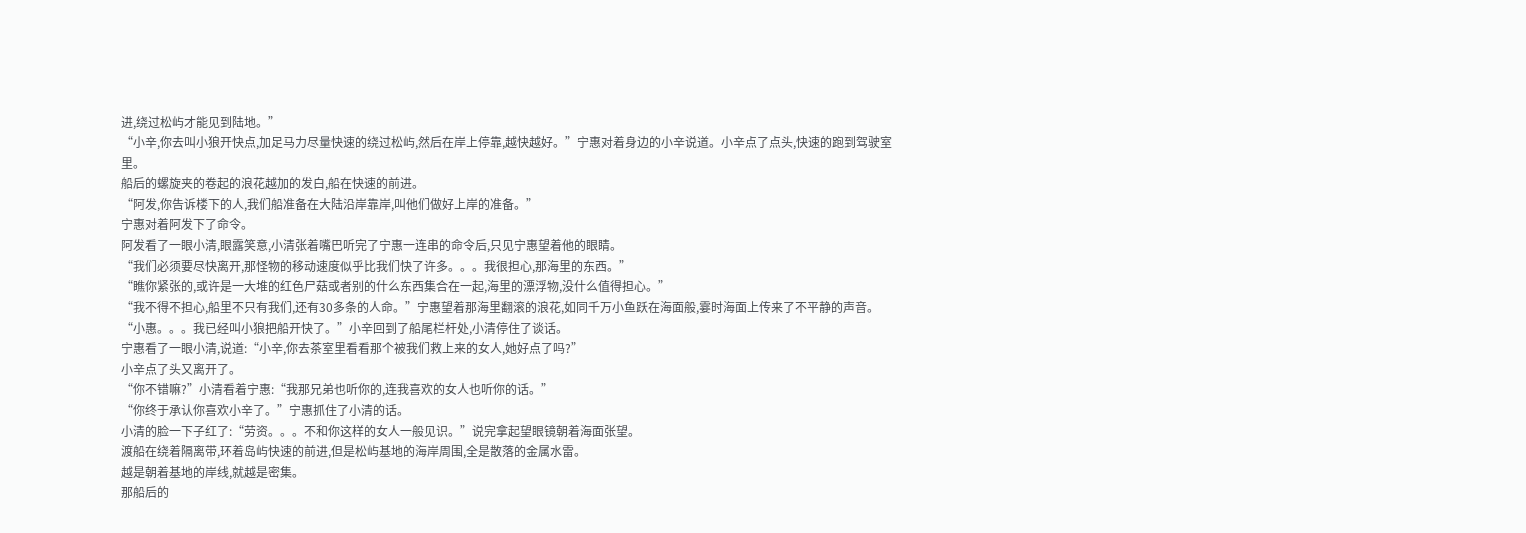进,绕过松屿才能见到陆地。”
“小辛,你去叫小狼开快点,加足马力尽量快速的绕过松屿,然后在岸上停靠,越快越好。”宁惠对着身边的小辛说道。小辛点了点头,快速的跑到驾驶室里。
船后的螺旋夹的卷起的浪花越加的发白,船在快速的前进。
“阿发,你告诉楼下的人,我们船准备在大陆沿岸靠岸,叫他们做好上岸的准备。”
宁惠对着阿发下了命令。
阿发看了一眼小清,眼露笑意,小清张着嘴巴听完了宁惠一连串的命令后,只见宁惠望着他的眼睛。
“我们必须要尽快离开,那怪物的移动速度似乎比我们快了许多。。。我很担心,那海里的东西。”
“瞧你紧张的,或许是一大堆的红色尸菇或者别的什么东西集合在一起,海里的漂浮物,没什么值得担心。”
“我不得不担心,船里不只有我们,还有30多条的人命。”宁惠望着那海里翻滚的浪花,如同千万小鱼跃在海面般,霎时海面上传来了不平静的声音。
“小惠。。。我已经叫小狼把船开快了。”小辛回到了船尾栏杆处,小清停住了谈话。
宁惠看了一眼小清,说道:“小辛,你去茶室里看看那个被我们救上来的女人,她好点了吗?”
小辛点了头又离开了。
“你不错嘛?”小清看着宁惠:“我那兄弟也听你的,连我喜欢的女人也听你的话。”
“你终于承认你喜欢小辛了。”宁惠抓住了小清的话。
小清的脸一下子红了:“劳资。。。不和你这样的女人一般见识。”说完拿起望眼镜朝着海面张望。
渡船在绕着隔离带,环着岛屿快速的前进,但是松屿基地的海岸周围,全是散落的金属水雷。
越是朝着基地的岸线,就越是密集。
那船后的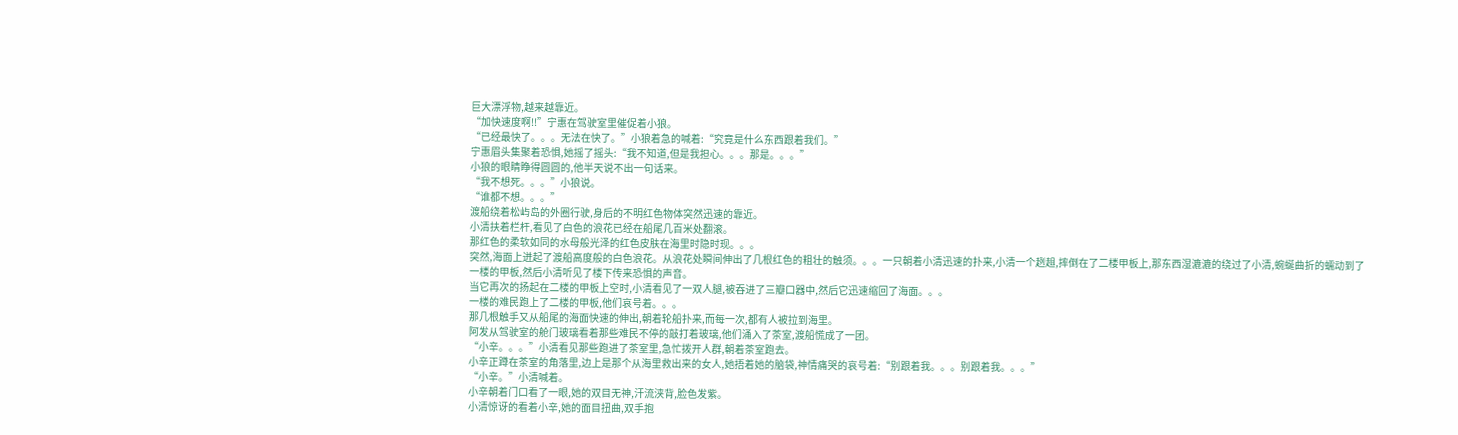巨大漂浮物,越来越靠近。
“加快速度啊!!”宁惠在驾驶室里催促着小狼。
“已经最快了。。。无法在快了。”小狼着急的喊着:“究竟是什么东西跟着我们。”
宁惠眉头集聚着恐惧,她摇了摇头:“我不知道,但是我担心。。。那是。。。”
小狼的眼睛睁得圆圆的,他半天说不出一句话来。
“我不想死。。。”小狼说。
“谁都不想。。。”
渡船绕着松屿岛的外圈行驶,身后的不明红色物体突然迅速的靠近。
小清扶着栏杆,看见了白色的浪花已经在船尾几百米处翻滚。
那红色的柔软如同的水母般光泽的红色皮肤在海里时隐时现。。。
突然,海面上迸起了渡船高度般的白色浪花。从浪花处瞬间伸出了几根红色的粗壮的触须。。。一只朝着小清迅速的扑来,小清一个趔趄,摔倒在了二楼甲板上,那东西湿漉漉的绕过了小清,蜿蜒曲折的蠕动到了一楼的甲板,然后小清听见了楼下传来恐惧的声音。
当它再次的扬起在二楼的甲板上空时,小清看见了一双人腿,被吞进了三瓣口器中,然后它迅速缩回了海面。。。
一楼的难民跑上了二楼的甲板,他们哀号着。。。
那几根触手又从船尾的海面快速的伸出,朝着轮船扑来,而每一次,都有人被拉到海里。
阿发从驾驶室的舱门玻璃看着那些难民不停的敲打着玻璃,他们涌入了茶室,渡船慌成了一团。
“小辛。。。”小清看见那些跑进了茶室里,急忙拨开人群,朝着茶室跑去。
小辛正蹲在茶室的角落里,边上是那个从海里救出来的女人,她捂着她的脑袋,神情痛哭的哀号着:“别跟着我。。。别跟着我。。。”
“小辛。”小清喊着。
小辛朝着门口看了一眼,她的双目无神,汗流浃背,脸色发紫。
小清惊讶的看着小辛,她的面目扭曲,双手抱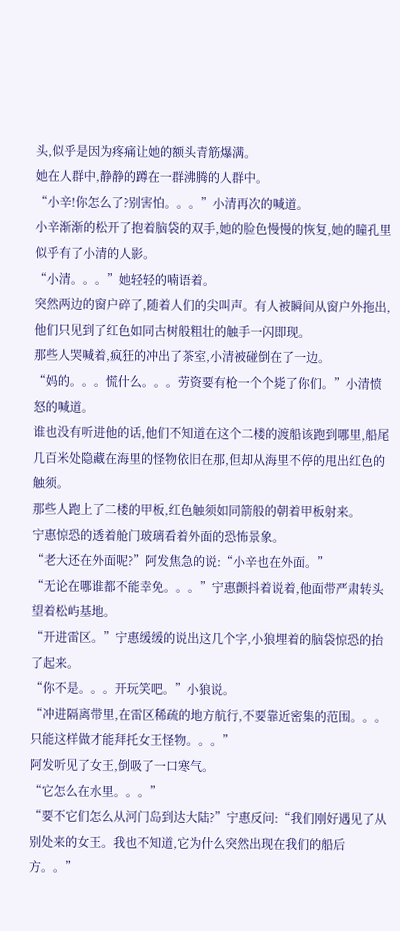头,似乎是因为疼痛让她的额头青筋爆满。
她在人群中,静静的蹲在一群沸腾的人群中。
“小辛!你怎么了?别害怕。。。”小清再次的喊道。
小辛渐渐的松开了抱着脑袋的双手,她的脸色慢慢的恢复,她的瞳孔里似乎有了小清的人影。
“小清。。。”她轻轻的喃语着。
突然两边的窗户碎了,随着人们的尖叫声。有人被瞬间从窗户外拖出,他们只见到了红色如同古树般粗壮的触手一闪即现。
那些人哭喊着,疯狂的冲出了茶室,小清被碰倒在了一边。
“妈的。。。慌什么。。。劳资要有枪一个个毙了你们。”小清愤怒的喊道。
谁也没有听进他的话,他们不知道在这个二楼的渡船该跑到哪里,船尾几百米处隐藏在海里的怪物依旧在那,但却从海里不停的甩出红色的触须。
那些人跑上了二楼的甲板,红色触须如同箭般的朝着甲板射来。
宁惠惊恐的透着舱门玻璃看着外面的恐怖景象。
“老大还在外面呢?”阿发焦急的说:“小辛也在外面。”
“无论在哪谁都不能幸免。。。”宁惠颤抖着说着,他面带严肃转头望着松屿基地。
“开进雷区。”宁惠缓缓的说出这几个字,小狼埋着的脑袋惊恐的抬了起来。
“你不是。。。开玩笑吧。”小狼说。
“冲进隔离带里,在雷区稀疏的地方航行,不要靠近密集的范围。。。只能这样做才能拜托女王怪物。。。”
阿发听见了女王,倒吸了一口寒气。
“它怎么在水里。。。”
“要不它们怎么从河门岛到达大陆?”宁惠反问:“我们刚好遇见了从别处来的女王。我也不知道,它为什么突然出现在我们的船后方。。”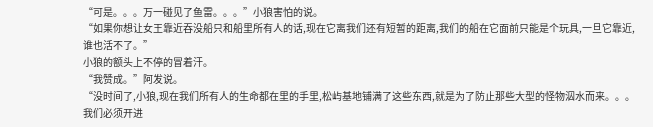“可是。。。万一碰见了鱼雷。。。”小狼害怕的说。
“如果你想让女王靠近吞没船只和船里所有人的话,现在它离我们还有短暂的距离,我们的船在它面前只能是个玩具,一旦它靠近,谁也活不了。”
小狼的额头上不停的冒着汗。
“我赞成。”阿发说。
“没时间了,小狼,现在我们所有人的生命都在里的手里,松屿基地铺满了这些东西,就是为了防止那些大型的怪物泅水而来。。。我们必须开进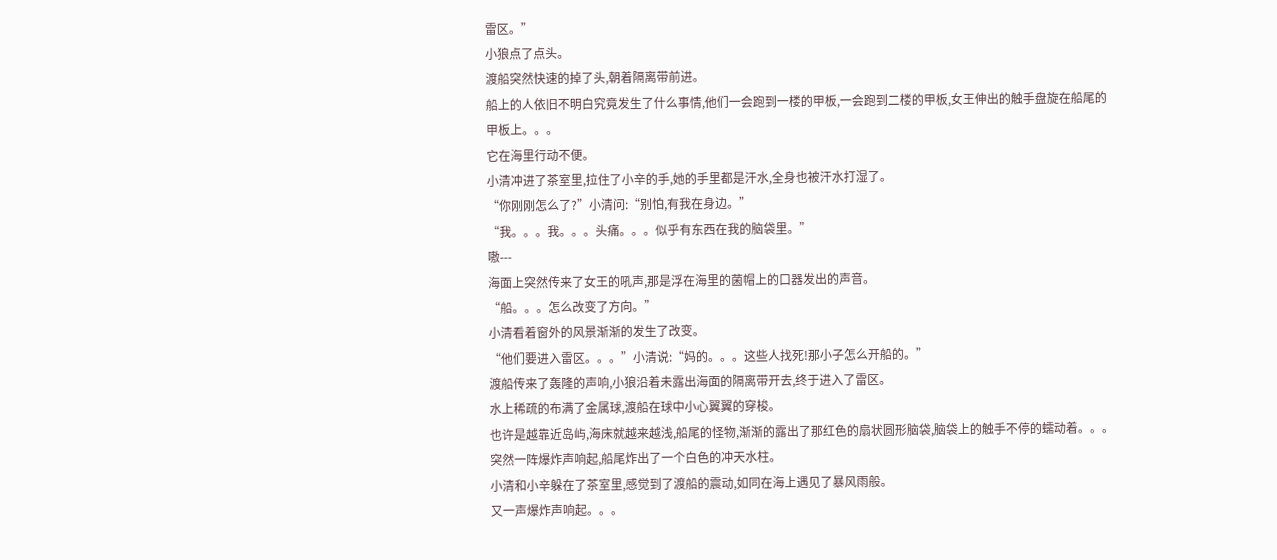雷区。”
小狼点了点头。
渡船突然快速的掉了头,朝着隔离带前进。
船上的人依旧不明白究竟发生了什么事情,他们一会跑到一楼的甲板,一会跑到二楼的甲板,女王伸出的触手盘旋在船尾的甲板上。。。
它在海里行动不便。
小清冲进了茶室里,拉住了小辛的手,她的手里都是汗水,全身也被汗水打湿了。
“你刚刚怎么了?”小清问:“别怕,有我在身边。”
“我。。。我。。。头痛。。。似乎有东西在我的脑袋里。”
嗷---
海面上突然传来了女王的吼声,那是浮在海里的菌帽上的口器发出的声音。
“船。。。怎么改变了方向。”
小清看着窗外的风景渐渐的发生了改变。
“他们要进入雷区。。。”小清说:“妈的。。。这些人找死!那小子怎么开船的。”
渡船传来了轰隆的声响,小狼沿着未露出海面的隔离带开去,终于进入了雷区。
水上稀疏的布满了金属球,渡船在球中小心翼翼的穿梭。
也许是越靠近岛屿,海床就越来越浅,船尾的怪物,渐渐的露出了那红色的扇状圆形脑袋,脑袋上的触手不停的蠕动着。。。
突然一阵爆炸声响起,船尾炸出了一个白色的冲天水柱。
小清和小辛躲在了茶室里,感觉到了渡船的震动,如同在海上遇见了暴风雨般。
又一声爆炸声响起。。。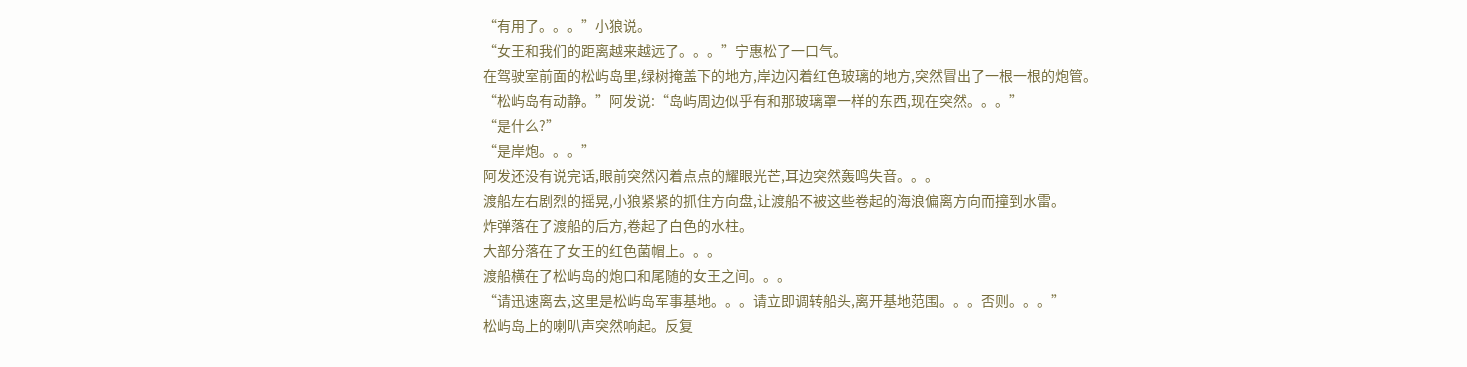“有用了。。。”小狼说。
“女王和我们的距离越来越远了。。。”宁惠松了一口气。
在驾驶室前面的松屿岛里,绿树掩盖下的地方,岸边闪着红色玻璃的地方,突然冒出了一根一根的炮管。
“松屿岛有动静。”阿发说:“岛屿周边似乎有和那玻璃罩一样的东西,现在突然。。。”
“是什么?”
“是岸炮。。。”
阿发还没有说完话,眼前突然闪着点点的耀眼光芒,耳边突然轰鸣失音。。。
渡船左右剧烈的摇晃,小狼紧紧的抓住方向盘,让渡船不被这些卷起的海浪偏离方向而撞到水雷。
炸弹落在了渡船的后方,卷起了白色的水柱。
大部分落在了女王的红色菌帽上。。。
渡船横在了松屿岛的炮口和尾随的女王之间。。。
“请迅速离去,这里是松屿岛军事基地。。。请立即调转船头,离开基地范围。。。否则。。。”
松屿岛上的喇叭声突然响起。反复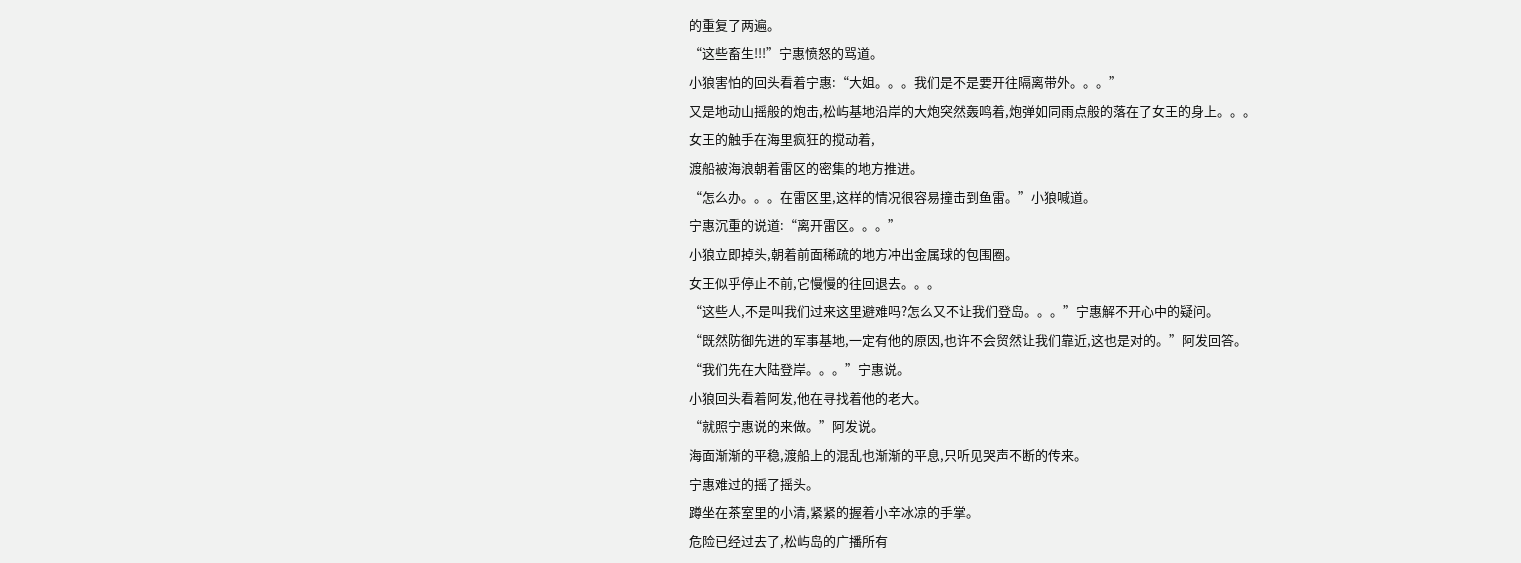的重复了两遍。
“这些畜生!!!”宁惠愤怒的骂道。
小狼害怕的回头看着宁惠:“大姐。。。我们是不是要开往隔离带外。。。”
又是地动山摇般的炮击,松屿基地沿岸的大炮突然轰鸣着,炮弹如同雨点般的落在了女王的身上。。。
女王的触手在海里疯狂的搅动着,
渡船被海浪朝着雷区的密集的地方推进。
“怎么办。。。在雷区里,这样的情况很容易撞击到鱼雷。”小狼喊道。
宁惠沉重的说道:“离开雷区。。。”
小狼立即掉头,朝着前面稀疏的地方冲出金属球的包围圈。
女王似乎停止不前,它慢慢的往回退去。。。
“这些人,不是叫我们过来这里避难吗?怎么又不让我们登岛。。。”宁惠解不开心中的疑问。
“既然防御先进的军事基地,一定有他的原因,也许不会贸然让我们靠近,这也是对的。”阿发回答。
“我们先在大陆登岸。。。”宁惠说。
小狼回头看着阿发,他在寻找着他的老大。
“就照宁惠说的来做。”阿发说。
海面渐渐的平稳,渡船上的混乱也渐渐的平息,只听见哭声不断的传来。
宁惠难过的摇了摇头。
蹲坐在茶室里的小清,紧紧的握着小辛冰凉的手掌。
危险已经过去了,松屿岛的广播所有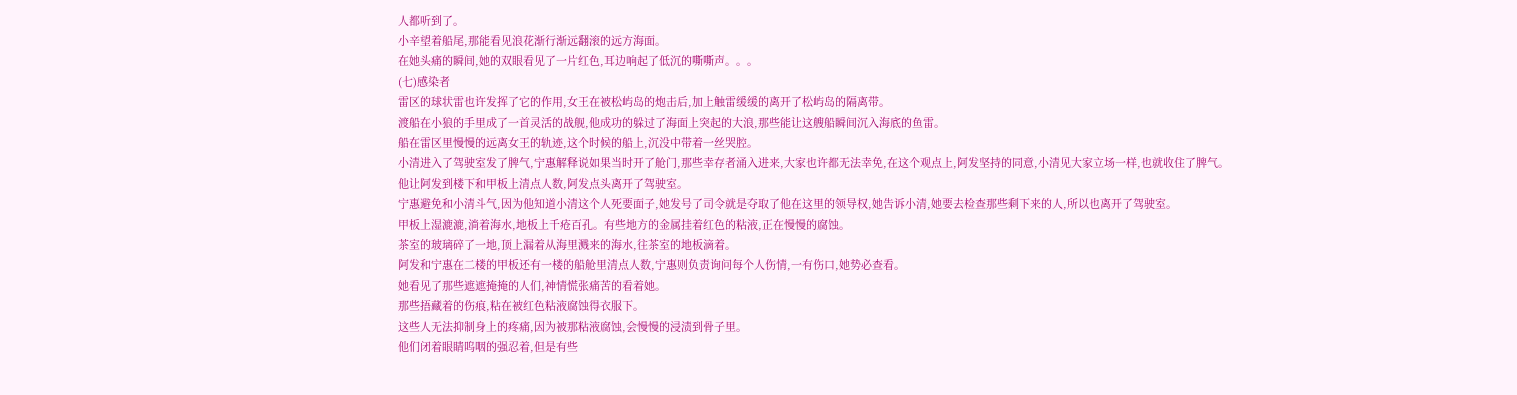人都听到了。
小辛望着船尾,那能看见浪花渐行渐远翻滚的远方海面。
在她头痛的瞬间,她的双眼看见了一片红色,耳边响起了低沉的嘶嘶声。。。
(七)感染者
雷区的球状雷也许发挥了它的作用,女王在被松屿岛的炮击后,加上触雷缓缓的离开了松屿岛的隔离带。
渡船在小狼的手里成了一首灵活的战舰,他成功的躲过了海面上突起的大浪,那些能让这艘船瞬间沉入海底的鱼雷。
船在雷区里慢慢的远离女王的轨迹,这个时候的船上,沉没中带着一丝哭腔。
小清进入了驾驶室发了脾气,宁惠解释说如果当时开了舱门,那些幸存者涌入进来,大家也许都无法幸免,在这个观点上,阿发坚持的同意,小清见大家立场一样,也就收住了脾气。
他让阿发到楼下和甲板上清点人数,阿发点头离开了驾驶室。
宁惠避免和小清斗气,因为他知道小清这个人死要面子,她发号了司令就是夺取了他在这里的领导权,她告诉小清,她要去检查那些剩下来的人,所以也离开了驾驶室。
甲板上湿漉漉,淌着海水,地板上千疮百孔。有些地方的金属挂着红色的粘液,正在慢慢的腐蚀。
茶室的玻璃碎了一地,顶上漏着从海里溅来的海水,往茶室的地板滴着。
阿发和宁惠在二楼的甲板还有一楼的船舱里清点人数,宁惠则负责询问每个人伤情,一有伤口,她势必查看。
她看见了那些遮遮掩掩的人们,神情慌张痛苦的看着她。
那些捂藏着的伤痕,粘在被红色粘液腐蚀得衣服下。
这些人无法抑制身上的疼痛,因为被那粘液腐蚀,会慢慢的浸渍到骨子里。
他们闭着眼睛呜咽的强忍着,但是有些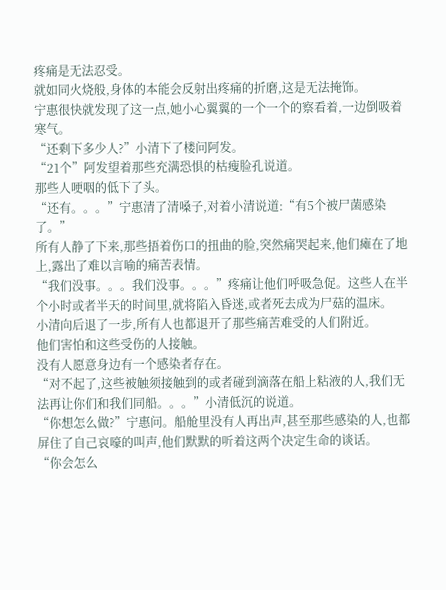疼痛是无法忍受。
就如同火烧般,身体的本能会反射出疼痛的折磨,这是无法掩饰。
宁惠很快就发现了这一点,她小心翼翼的一个一个的察看着,一边倒吸着寒气。
“还剩下多少人?”小清下了楼问阿发。
“21个”阿发望着那些充满恐惧的枯瘦脸孔说道。
那些人哽咽的低下了头。
“还有。。。”宁惠清了清嗓子,对着小清说道:“有5个被尸菌感染了。”
所有人静了下来,那些捂着伤口的扭曲的脸,突然痛哭起来,他们瘫在了地上,露出了难以言喻的痛苦表情。
“我们没事。。。我们没事。。。”疼痛让他们呼吸急促。这些人在半个小时或者半天的时间里,就将陷入昏迷,或者死去成为尸菇的温床。
小清向后退了一步,所有人也都退开了那些痛苦难受的人们附近。
他们害怕和这些受伤的人接触。
没有人愿意身边有一个感染者存在。
“对不起了,这些被触须接触到的或者碰到滴落在船上粘液的人,我们无法再让你们和我们同船。。。”小清低沉的说道。
“你想怎么做?”宁惠问。船舱里没有人再出声,甚至那些感染的人,也都屏住了自己哀嚎的叫声,他们默默的听着这两个决定生命的谈话。
“你会怎么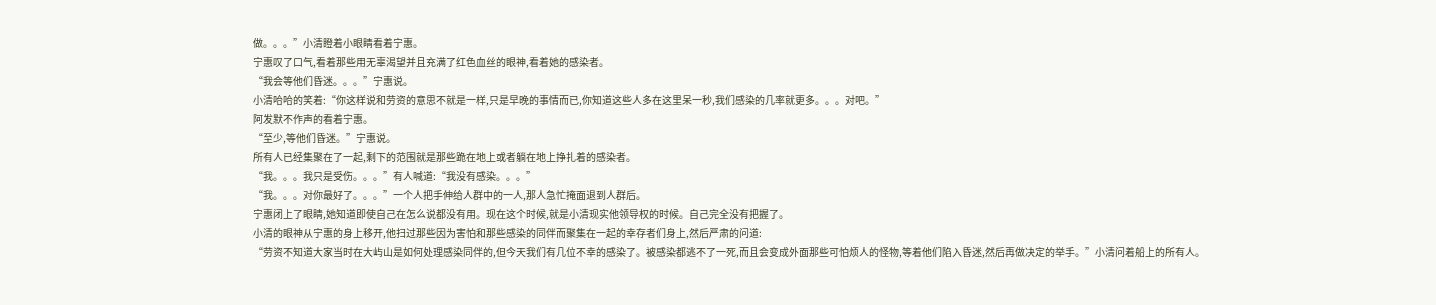做。。。”小清瞪着小眼睛看着宁惠。
宁惠叹了口气,看着那些用无辜渴望并且充满了红色血丝的眼神,看着她的感染者。
“我会等他们昏迷。。。”宁惠说。
小清哈哈的笑着:“你这样说和劳资的意思不就是一样,只是早晚的事情而已,你知道这些人多在这里呆一秒,我们感染的几率就更多。。。对吧。”
阿发默不作声的看着宁惠。
“至少,等他们昏迷。”宁惠说。
所有人已经集聚在了一起,剩下的范围就是那些跪在地上或者躺在地上挣扎着的感染者。
“我。。。我只是受伤。。。”有人喊道:“我没有感染。。。”
“我。。。对你最好了。。。”一个人把手伸给人群中的一人,那人急忙掩面退到人群后。
宁惠闭上了眼睛,她知道即使自己在怎么说都没有用。现在这个时候,就是小清现实他领导权的时候。自己完全没有把握了。
小清的眼神从宁惠的身上移开,他扫过那些因为害怕和那些感染的同伴而聚集在一起的幸存者们身上,然后严肃的问道:
“劳资不知道大家当时在大屿山是如何处理感染同伴的,但今天我们有几位不幸的感染了。被感染都逃不了一死,而且会变成外面那些可怕烦人的怪物,等着他们陷入昏迷,然后再做决定的举手。”小清问着船上的所有人。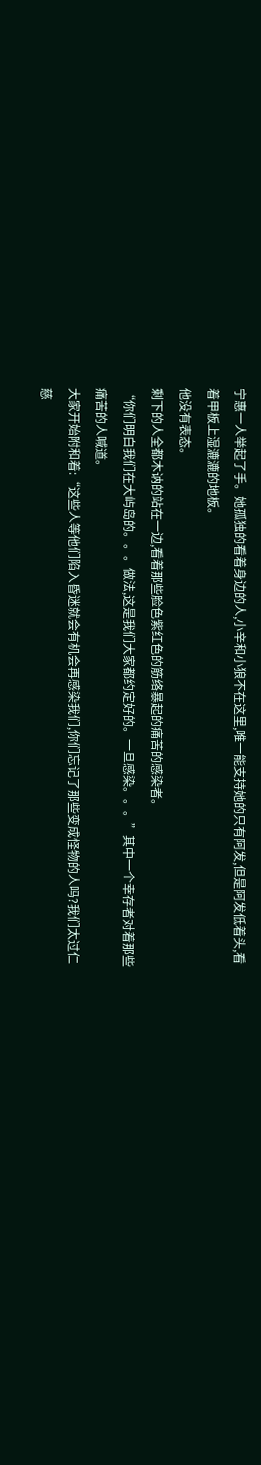宁惠一人举起了手。她孤独的看着身边的人,小辛和小狼不在这里,唯一能支持她的只有阿发,但是阿发低着头,看着甲板上湿漉漉的地板。
他没有表态。
剩下的人全都木讷的站在一边,看着那些脸色紫红色的筋络暴起的痛苦的感染者。
“你们明白我们在大屿岛的。。。做法,这是我们大家都约定好的。一旦感染。。。”其中一个幸存者对着那些痛苦的人喊道。
大家开始附和着:“这些人等他们陷入昏迷就会有机会再感染我们,你们忘记了那些变成怪物的人吗?我们太过仁慈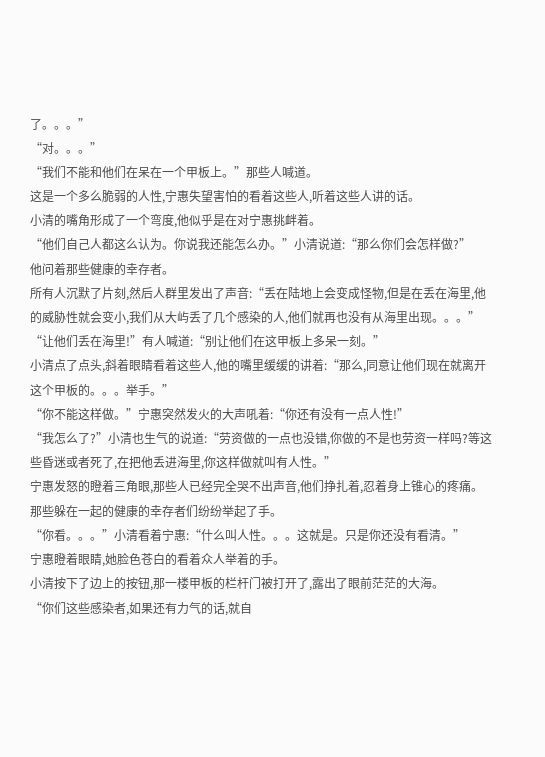了。。。”
“对。。。”
“我们不能和他们在呆在一个甲板上。”那些人喊道。
这是一个多么脆弱的人性,宁惠失望害怕的看着这些人,听着这些人讲的话。
小清的嘴角形成了一个弯度,他似乎是在对宁惠挑衅着。
“他们自己人都这么认为。你说我还能怎么办。”小清说道:“那么你们会怎样做?”
他问着那些健康的幸存者。
所有人沉默了片刻,然后人群里发出了声音:“丢在陆地上会变成怪物,但是在丢在海里,他的威胁性就会变小,我们从大屿丢了几个感染的人,他们就再也没有从海里出现。。。”
“让他们丢在海里!”有人喊道:“别让他们在这甲板上多呆一刻。”
小清点了点头,斜着眼睛看着这些人,他的嘴里缓缓的讲着:“那么,同意让他们现在就离开这个甲板的。。。举手。”
“你不能这样做。”宁惠突然发火的大声吼着:“你还有没有一点人性!”
“我怎么了?”小清也生气的说道:“劳资做的一点也没错,你做的不是也劳资一样吗?等这些昏迷或者死了,在把他丢进海里,你这样做就叫有人性。”
宁惠发怒的瞪着三角眼,那些人已经完全哭不出声音,他们挣扎着,忍着身上锥心的疼痛。
那些躲在一起的健康的幸存者们纷纷举起了手。
“你看。。。”小清看着宁惠:“什么叫人性。。。这就是。只是你还没有看清。”
宁惠瞪着眼睛,她脸色苍白的看着众人举着的手。
小清按下了边上的按钮,那一楼甲板的栏杆门被打开了,露出了眼前茫茫的大海。
“你们这些感染者,如果还有力气的话,就自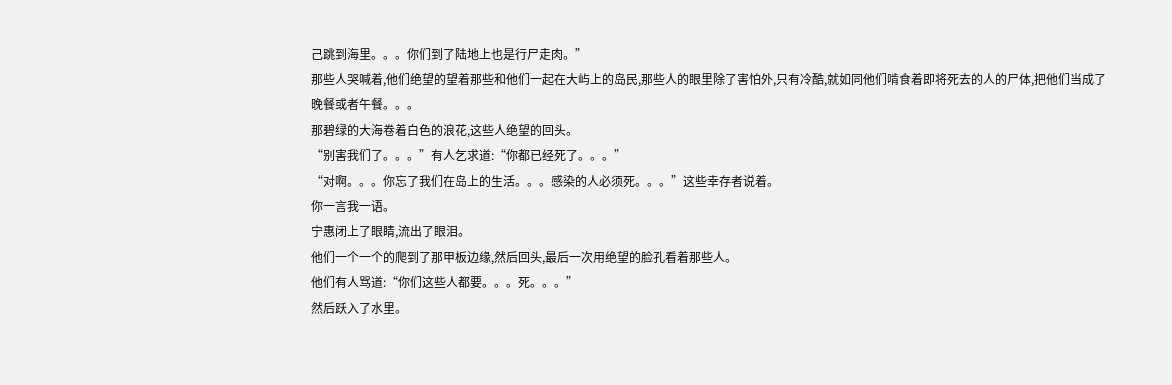己跳到海里。。。你们到了陆地上也是行尸走肉。”
那些人哭喊着,他们绝望的望着那些和他们一起在大屿上的岛民,那些人的眼里除了害怕外,只有冷酷,就如同他们啃食着即将死去的人的尸体,把他们当成了晚餐或者午餐。。。
那碧绿的大海卷着白色的浪花,这些人绝望的回头。
“别害我们了。。。”有人乞求道:“你都已经死了。。。”
“对啊。。。你忘了我们在岛上的生活。。。感染的人必须死。。。”这些幸存者说着。
你一言我一语。
宁惠闭上了眼睛,流出了眼泪。
他们一个一个的爬到了那甲板边缘,然后回头,最后一次用绝望的脸孔看着那些人。
他们有人骂道:“你们这些人都要。。。死。。。”
然后跃入了水里。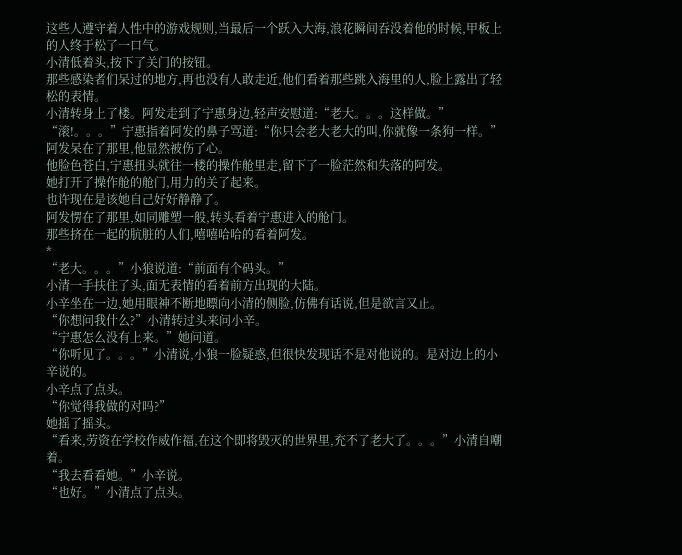这些人遵守着人性中的游戏规则,当最后一个跃入大海,浪花瞬间吞没着他的时候,甲板上的人终于松了一口气。
小清低着头,按下了关门的按钮。
那些感染者们呆过的地方,再也没有人敢走近,他们看着那些跳入海里的人,脸上露出了轻松的表情。
小清转身上了楼。阿发走到了宁惠身边,轻声安慰道:“老大。。。这样做。”
“滚!。。。”宁惠指着阿发的鼻子骂道:“你只会老大老大的叫,你就像一条狗一样。”
阿发呆在了那里,他显然被伤了心。
他脸色苍白,宁惠扭头就往一楼的操作舱里走,留下了一脸茫然和失落的阿发。
她打开了操作舱的舱门,用力的关了起来。
也许现在是该她自己好好静静了。
阿发愣在了那里,如同雕塑一般,转头看着宁惠进入的舱门。
那些挤在一起的肮脏的人们,嘻嘻哈哈的看着阿发。
*
“老大。。。”小狼说道:“前面有个码头。”
小清一手扶住了头,面无表情的看着前方出现的大陆。
小辛坐在一边,她用眼神不断地瞟向小清的侧脸,仿佛有话说,但是欲言又止。
“你想问我什么?”小清转过头来问小辛。
“宁惠怎么没有上来。”她问道。
“你听见了。。。”小清说,小狼一脸疑惑,但很快发现话不是对他说的。是对边上的小辛说的。
小辛点了点头。
“你觉得我做的对吗?”
她摇了摇头。
“看来,劳资在学校作威作福,在这个即将毁灭的世界里,充不了老大了。。。”小清自嘲着。
“我去看看她。”小辛说。
“也好。”小清点了点头。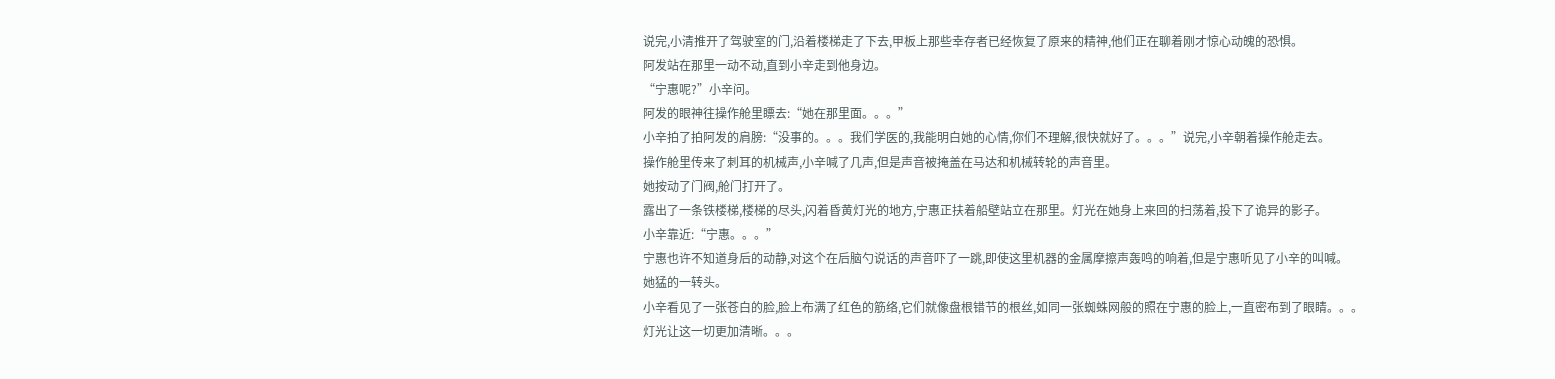说完,小清推开了驾驶室的门,沿着楼梯走了下去,甲板上那些幸存者已经恢复了原来的精神,他们正在聊着刚才惊心动魄的恐惧。
阿发站在那里一动不动,直到小辛走到他身边。
“宁惠呢?”小辛问。
阿发的眼神往操作舱里瞟去:“她在那里面。。。”
小辛拍了拍阿发的肩膀:“没事的。。。我们学医的,我能明白她的心情,你们不理解,很快就好了。。。”说完,小辛朝着操作舱走去。
操作舱里传来了刺耳的机械声,小辛喊了几声,但是声音被掩盖在马达和机械转轮的声音里。
她按动了门阀,舱门打开了。
露出了一条铁楼梯,楼梯的尽头,闪着昏黄灯光的地方,宁惠正扶着船壁站立在那里。灯光在她身上来回的扫荡着,投下了诡异的影子。
小辛靠近:“宁惠。。。”
宁惠也许不知道身后的动静,对这个在后脑勺说话的声音吓了一跳,即使这里机器的金属摩擦声轰鸣的响着,但是宁惠听见了小辛的叫喊。
她猛的一转头。
小辛看见了一张苍白的脸,脸上布满了红色的筋络,它们就像盘根错节的根丝,如同一张蜘蛛网般的照在宁惠的脸上,一直密布到了眼睛。。。
灯光让这一切更加清晰。。。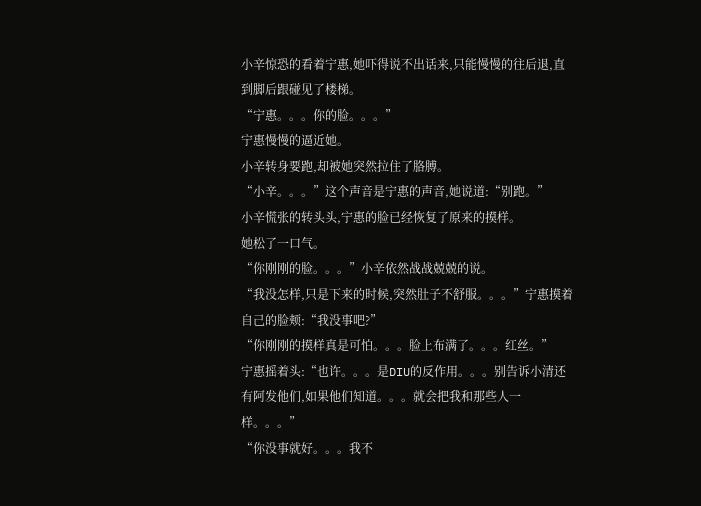小辛惊恐的看着宁惠,她吓得说不出话来,只能慢慢的往后退,直到脚后跟碰见了楼梯。
“宁惠。。。你的脸。。。”
宁惠慢慢的逼近她。
小辛转身要跑,却被她突然拉住了胳膊。
“小辛。。。”这个声音是宁惠的声音,她说道:“别跑。”
小辛慌张的转头头,宁惠的脸已经恢复了原来的摸样。
她松了一口气。
“你刚刚的脸。。。”小辛依然战战兢兢的说。
“我没怎样,只是下来的时候,突然肚子不舒服。。。”宁惠摸着自己的脸颊:“我没事吧?”
“你刚刚的摸样真是可怕。。。脸上布满了。。。红丝。”
宁惠摇着头:“也许。。。是DIU的反作用。。。别告诉小清还有阿发他们,如果他们知道。。。就会把我和那些人一样。。。”
“你没事就好。。。我不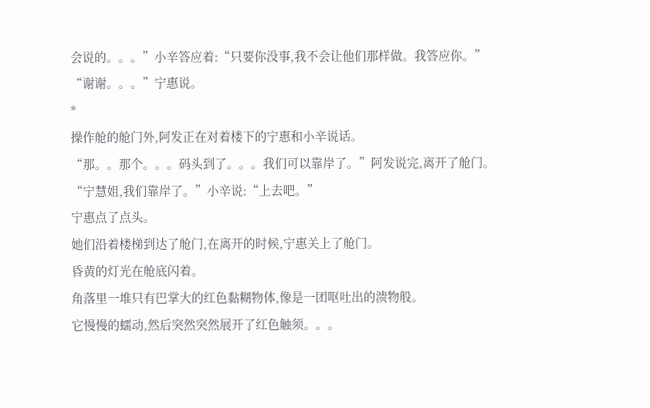会说的。。。”小辛答应着:“只要你没事,我不会让他们那样做。我答应你。”
“谢谢。。。”宁惠说。
*
操作舱的舱门外,阿发正在对着楼下的宁惠和小辛说话。
“那。。那个。。。码头到了。。。我们可以靠岸了。”阿发说完,离开了舱门。
“宁慧姐,我们靠岸了。”小辛说:“上去吧。”
宁惠点了点头。
她们沿着楼梯到达了舱门,在离开的时候,宁惠关上了舱门。
昏黄的灯光在舱底闪着。
角落里一堆只有巴掌大的红色黏糊物体,像是一团呕吐出的溃物般。
它慢慢的蠕动,然后突然突然展开了红色触须。。。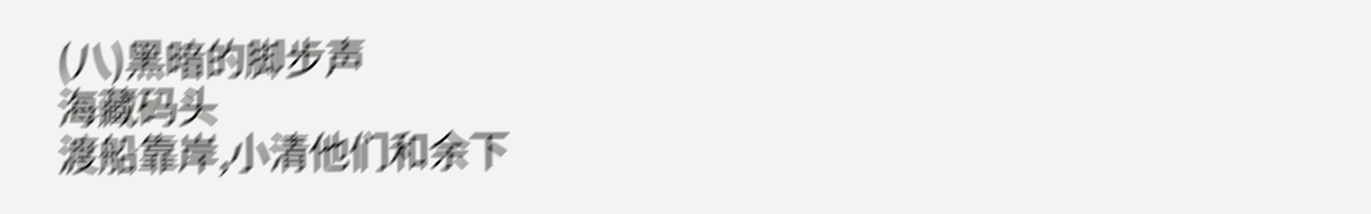(八)黑暗的脚步声
海藏码头
渡船靠岸,小清他们和余下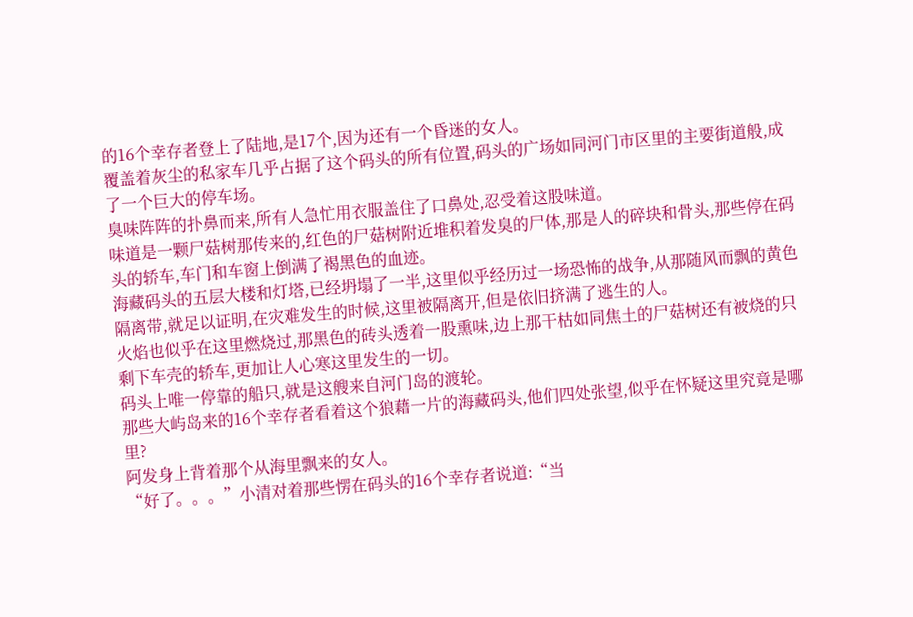的16个幸存者登上了陆地,是17个,因为还有一个昏迷的女人。
覆盖着灰尘的私家车几乎占据了这个码头的所有位置,码头的广场如同河门市区里的主要街道般,成了一个巨大的停车场。
臭味阵阵的扑鼻而来,所有人急忙用衣服盖住了口鼻处,忍受着这股味道。
味道是一颗尸菇树那传来的,红色的尸菇树附近堆积着发臭的尸体,那是人的碎块和骨头,那些停在码头的轿车,车门和车窗上倒满了褐黑色的血迹。
海藏码头的五层大楼和灯塔,已经坍塌了一半,这里似乎经历过一场恐怖的战争,从那随风而飘的黄色隔离带,就足以证明,在灾难发生的时候,这里被隔离开,但是依旧挤满了逃生的人。
火焰也似乎在这里燃烧过,那黑色的砖头透着一股熏味,边上那干枯如同焦土的尸菇树还有被烧的只剩下车壳的轿车,更加让人心寒这里发生的一切。
码头上唯一停靠的船只,就是这艘来自河门岛的渡轮。
那些大屿岛来的16个幸存者看着这个狼藉一片的海藏码头,他们四处张望,似乎在怀疑这里究竟是哪里?
阿发身上背着那个从海里飘来的女人。
“好了。。。”小清对着那些愣在码头的16个幸存者说道:“当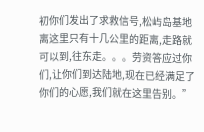初你们发出了求救信号,松屿岛基地离这里只有十几公里的距离,走路就可以到,往东走。。。劳资答应过你们,让你们到达陆地,现在已经满足了你们的心愿,我们就在这里告别。”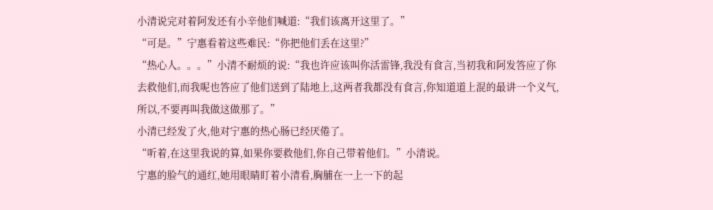小清说完对着阿发还有小辛他们喊道:“我们该离开这里了。”
“可是。”宁惠看着这些难民:“你把他们丢在这里?”
“热心人。。。”小清不耐烦的说:“我也许应该叫你活雷锋,我没有食言,当初我和阿发答应了你去救他们,而我呢也答应了他们送到了陆地上,这两者我都没有食言,你知道道上混的最讲一个义气,所以,不要再叫我做这做那了。”
小清已经发了火,他对宁惠的热心肠已经厌倦了。
“听着,在这里我说的算,如果你要救他们,你自己带着他们。”小清说。
宁惠的脸气的通红,她用眼睛盯着小清看,胸脯在一上一下的起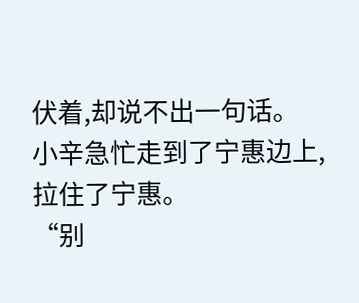伏着,却说不出一句话。
小辛急忙走到了宁惠边上,拉住了宁惠。
“别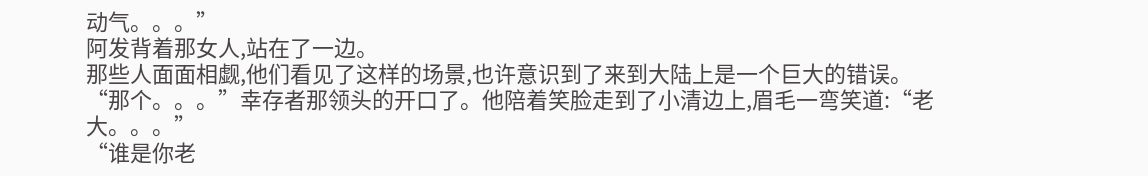动气。。。”
阿发背着那女人,站在了一边。
那些人面面相觑,他们看见了这样的场景,也许意识到了来到大陆上是一个巨大的错误。
“那个。。。”幸存者那领头的开口了。他陪着笑脸走到了小清边上,眉毛一弯笑道:“老大。。。”
“谁是你老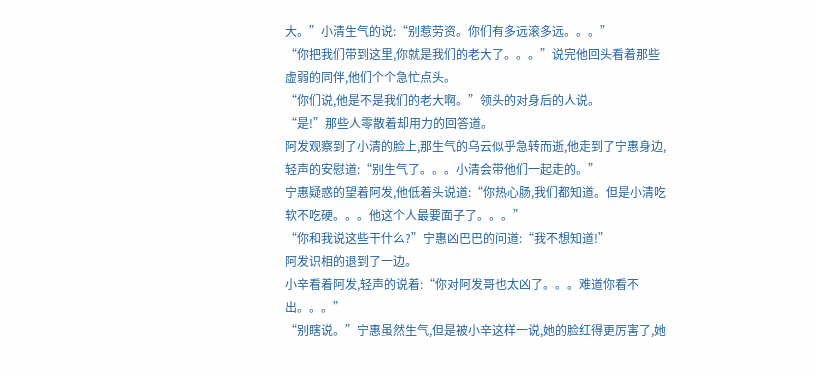大。”小清生气的说:“别惹劳资。你们有多远滚多远。。。”
“你把我们带到这里,你就是我们的老大了。。。”说完他回头看着那些虚弱的同伴,他们个个急忙点头。
“你们说,他是不是我们的老大啊。”领头的对身后的人说。
“是!”那些人零散着却用力的回答道。
阿发观察到了小清的脸上,那生气的乌云似乎急转而逝,他走到了宁惠身边,轻声的安慰道:“别生气了。。。小清会带他们一起走的。”
宁惠疑惑的望着阿发,他低着头说道:“你热心肠,我们都知道。但是小清吃软不吃硬。。。他这个人最要面子了。。。”
“你和我说这些干什么?”宁惠凶巴巴的问道:“我不想知道!”
阿发识相的退到了一边。
小辛看着阿发,轻声的说着:“你对阿发哥也太凶了。。。难道你看不出。。。”
“别瞎说。”宁惠虽然生气,但是被小辛这样一说,她的脸红得更厉害了,她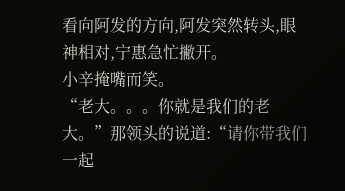看向阿发的方向,阿发突然转头,眼神相对,宁惠急忙撇开。
小辛掩嘴而笑。
“老大。。。你就是我们的老大。”那领头的说道:“请你带我们一起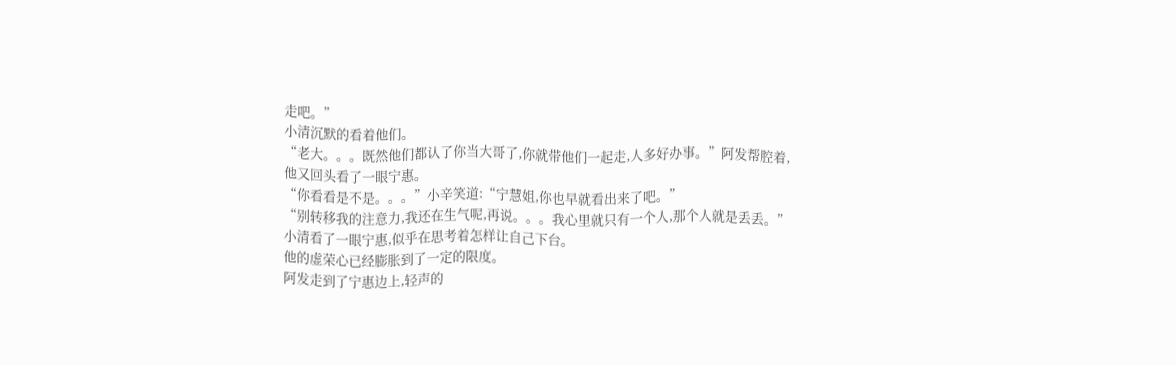走吧。”
小清沉默的看着他们。
“老大。。。既然他们都认了你当大哥了,你就带他们一起走,人多好办事。”阿发帮腔着,他又回头看了一眼宁惠。
“你看看是不是。。。”小辛笑道:“宁慧姐,你也早就看出来了吧。”
“别转移我的注意力,我还在生气呢,再说。。。我心里就只有一个人,那个人就是丢丢。”
小清看了一眼宁惠,似乎在思考着怎样让自己下台。
他的虚荣心已经膨胀到了一定的限度。
阿发走到了宁惠边上,轻声的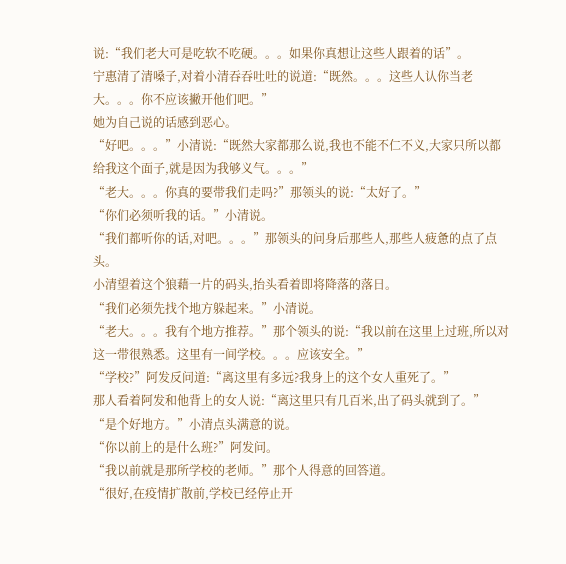说:“我们老大可是吃软不吃硬。。。如果你真想让这些人跟着的话”。
宁惠清了清嗓子,对着小清吞吞吐吐的说道:“既然。。。这些人认你当老大。。。你不应该撇开他们吧。”
她为自己说的话感到恶心。
“好吧。。。”小清说:“既然大家都那么说,我也不能不仁不义,大家只所以都给我这个面子,就是因为我够义气。。。”
“老大。。。你真的要带我们走吗?”那领头的说:“太好了。”
“你们必须听我的话。”小清说。
“我们都听你的话,对吧。。。”那领头的问身后那些人,那些人疲惫的点了点头。
小清望着这个狼藉一片的码头,抬头看着即将降落的落日。
“我们必须先找个地方躲起来。”小清说。
“老大。。。我有个地方推荐。”那个领头的说:“我以前在这里上过班,所以对这一带很熟悉。这里有一间学校。。。应该安全。”
“学校?”阿发反问道:“离这里有多远?我身上的这个女人重死了。”
那人看着阿发和他背上的女人说:“离这里只有几百米,出了码头就到了。”
“是个好地方。”小清点头满意的说。
“你以前上的是什么班?”阿发问。
“我以前就是那所学校的老师。”那个人得意的回答道。
“很好,在疫情扩散前,学校已经停止开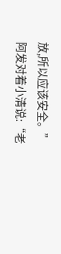放,所以应该安全。”阿发对着小清说:“老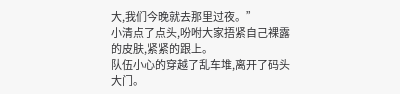大,我们今晚就去那里过夜。”
小清点了点头,吩咐大家捂紧自己裸露的皮肤,紧紧的跟上。
队伍小心的穿越了乱车堆,离开了码头大门。